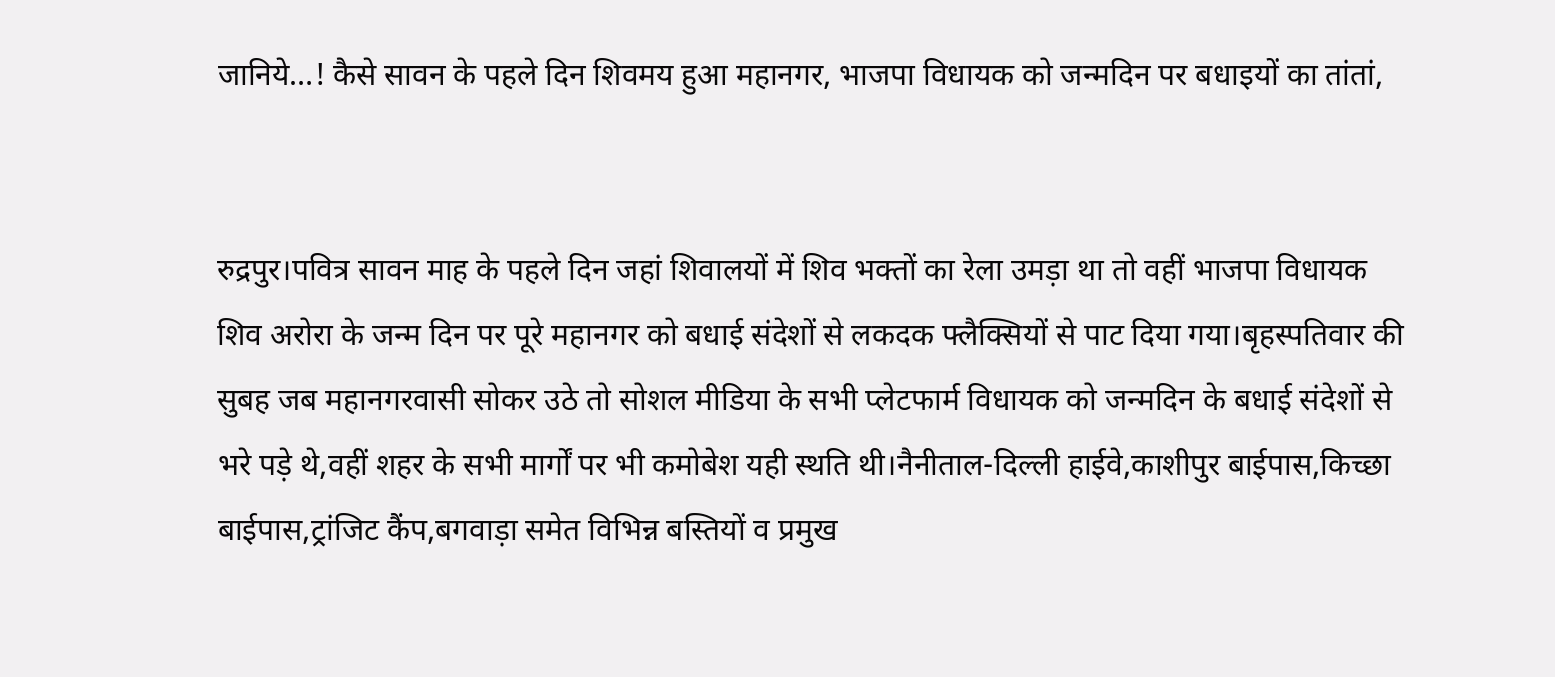जानिये…! कैसे सावन के पहले दिन शिवमय हुआ महानगर, भाजपा विधायक को जन्मदिन पर बधाइयों का तांतां,


रुद्रपुर।पवित्र सावन माह के पहले दिन जहां शिवालयों में शिव भक्तों का रेला उमड़ा था तो वहीं भाजपा विधायक शिव अरोरा के जन्म दिन पर पूरे महानगर को बधाई संदेशों से लकदक फ्लैक्सियों से पाट दिया गया।बृहस्पतिवार की सुबह जब महानगरवासी सोकर उठे तो सोशल मीडिया के सभी प्लेटफार्म विधायक को जन्मदिन के बधाई संदेशों से भरे पड़े थे,वहीं शहर के सभी मार्गों पर भी कमोबेश यही स्थति थी।नैनीताल-दिल्ली हाईवे,काशीपुर बाईपास,किच्छा बाईपास,ट्रांजिट कैंप,बगवाड़ा समेत विभिन्न बस्तियों व प्रमुख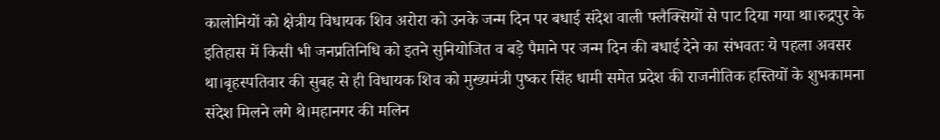कालोनियों को क्षेत्रीय विधायक शिव अरोरा को उनके जन्म दिन पर बधाई संदेश वाली फ्लैक्सियों से पाट दिया गया था।रुद्रपुर के इतिहास में किसी भी जनप्रतिनिधि को इतने सुनियोजित व बड़े पैमाने पर जन्म दिन की बधाई देने का संभवतः ये पहला अवसर था।बृहस्पतिवार की सुबह से ही विधायक शिव को मुख्यमंत्री पुष्कर सिंह धामी समेत प्रदेश की राजनीतिक हस्तियों के शुभकामना संदेश मिलने लगे थे।महानगर की मलिन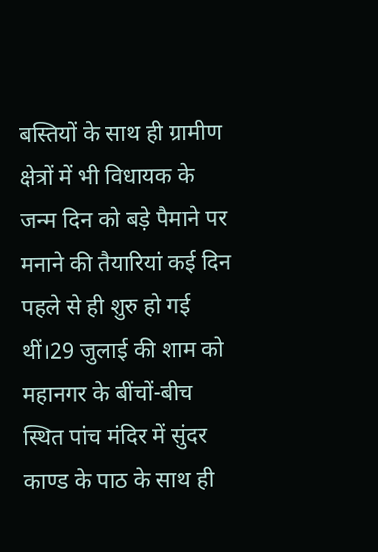बस्तियों के साथ ही ग्रामीण क्षेत्रों में भी विधायक के जन्म दिन को बड़े पैमाने पर मनाने की तैयारियां कई दिन पहले से ही शुरु हो गई थीं।29 जुलाई की शाम को महानगर के बींचों-बीच स्थित पांच मंदिर में सुंदर काण्ड के पाठ के साथ ही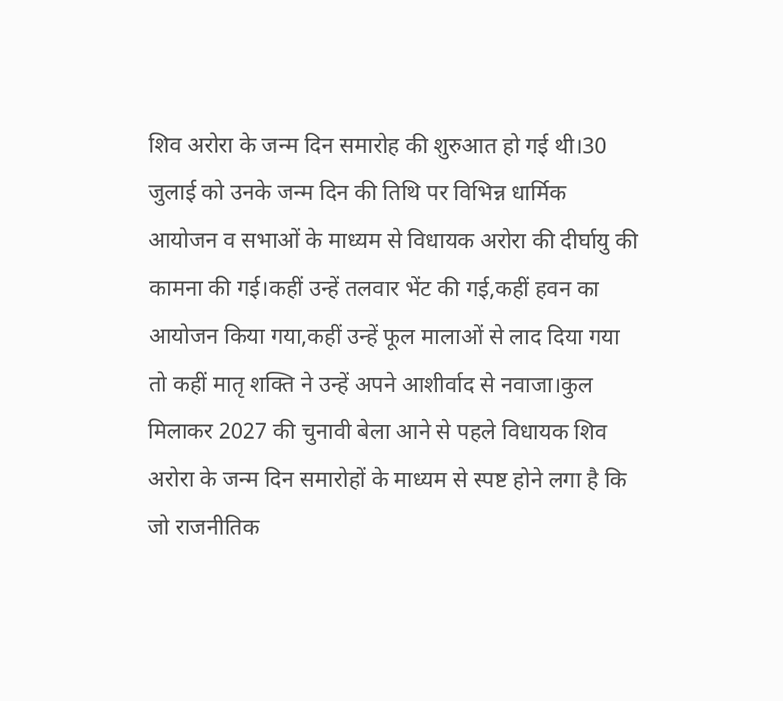शिव अरोरा के जन्म दिन समारोह की शुरुआत हो गई थी।30 जुलाई को उनके जन्म दिन की तिथि पर विभिन्न धार्मिक आयोजन व सभाओं के माध्यम से विधायक अरोरा की दीर्घायु की कामना की गई।कहीं उन्हें तलवार भेंट की गई,कहीं हवन का आयोजन किया गया,कहीं उन्हें फूल मालाओं से लाद दिया गया तो कहीं मातृ शक्ति ने उन्हें अपने आशीर्वाद से नवाजा।कुल मिलाकर 2027 की चुनावी बेला आने से पहले विधायक शिव अरोरा के जन्म दिन समारोहों के माध्यम से स्पष्ट होने लगा है कि जो राजनीतिक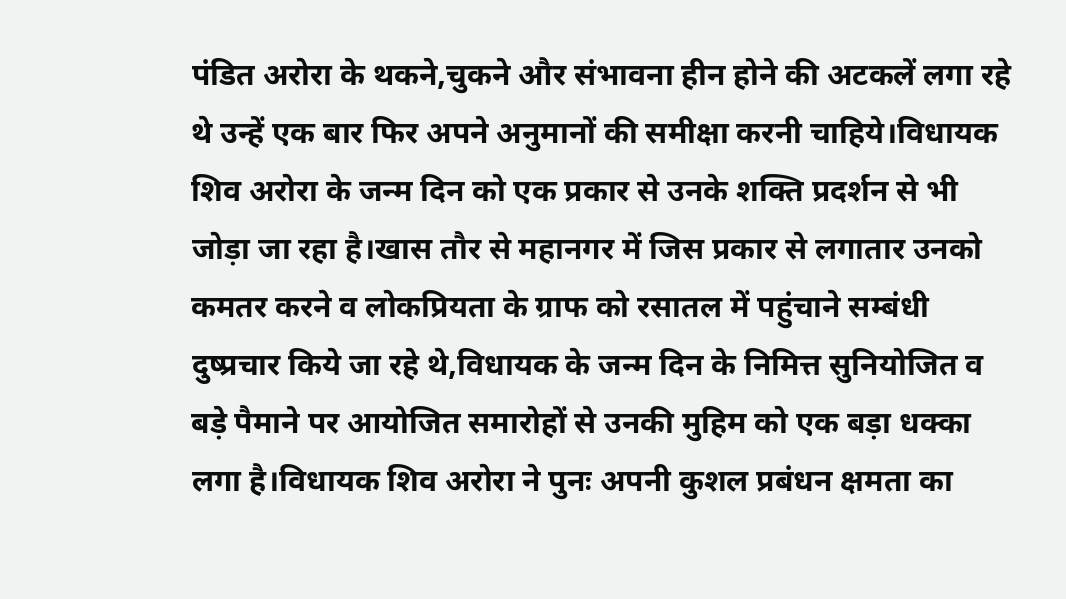पंडित अरोरा के थकने,चुकने और संभावना हीन होने की अटकलें लगा रहे थे उन्हें एक बार फिर अपने अनुमानों की समीक्षा करनी चाहिये।विधायक शिव अरोरा के जन्म दिन को एक प्रकार से उनके शक्ति प्रदर्शन से भी जोड़ा जा रहा है।खास तौर से महानगर में जिस प्रकार से लगातार उनको कमतर करने व लोकप्रियता के ग्राफ को रसातल में पहुंचाने सम्बंधी दुष्प्रचार किये जा रहे थे,विधायक के जन्म दिन के निमित्त सुनियोजित व बड़े पैमाने पर आयोजित समारोहों से उनकी मुहिम को एक बड़ा धक्का लगा है।विधायक शिव अरोरा ने पुनः अपनी कुशल प्रबंधन क्षमता का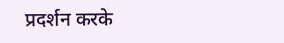प्रदर्शन करके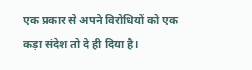एक प्रकार से अपने विरोधियों को एक कड़ा संदेश तो दे ही दिया है।